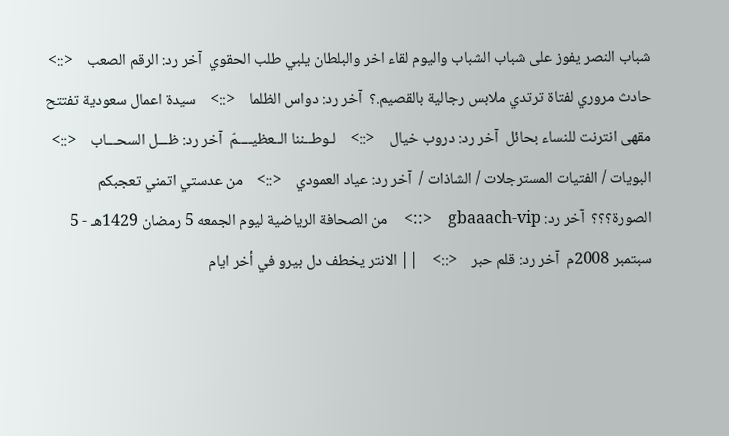شباب النصر يفوز على شباب الشباب واليوم لقاء اخر والبلطان يلبي طلب الحقوي  آخر رد: الرقم الصعب    <::>    حادث مروري لفتاة ترتدي ملابس رجالية بالقصيم.؟  آخر رد: دواس الظلما    <::>    سيدة اعمال سعودية تفتتح مقهى انترنت للنساء بحائل  آخر رد: دروب خيال    <::>    لـوطــننا الــعظيــــمّ  آخر رد: ظـــل السحـــاب    <::>    البويات / الفتيات المسترجلات / الشاذات /  آخر رد: عياد العمودي    <::>    من عدستي اتمني تعجبكم الصورة؟؟؟  آخر رد: gbaaach-vip    <::>    من الصحافة الرياضية ليوم الجمعه 5 رمضان 1429هـ - 5 سبتمبر 2008م  آخر رد: قلم حبر    <::>    || الانتر يخطف دل بيرو في أخر ايام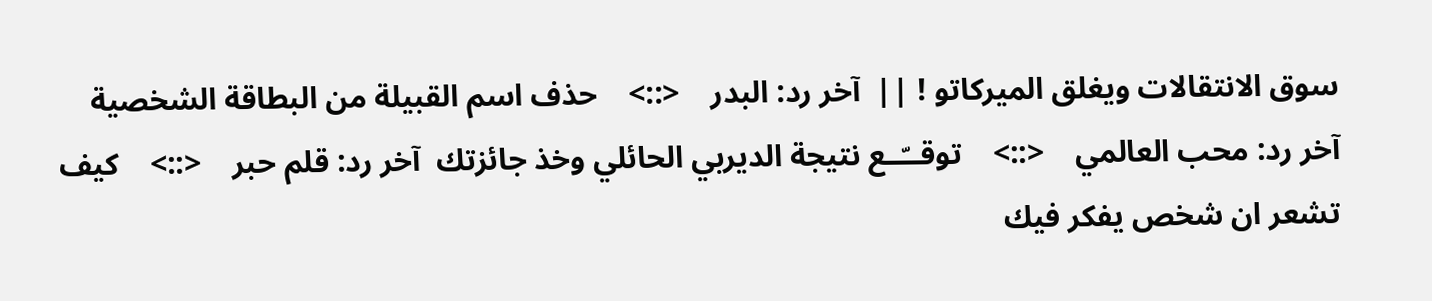سوق الانتقالات ويغلق الميركاتو ! ||  آخر رد: البدر    <::>    حذف اسم القبيلة من البطاقة الشخصية  آخر رد: محب العالمي    <::>    توقــّــع نتيجة الديربي الحائلي وخذ جائزتك  آخر رد: قلم حبر    <::>    كيف تشعر ان شخص يفكر فيك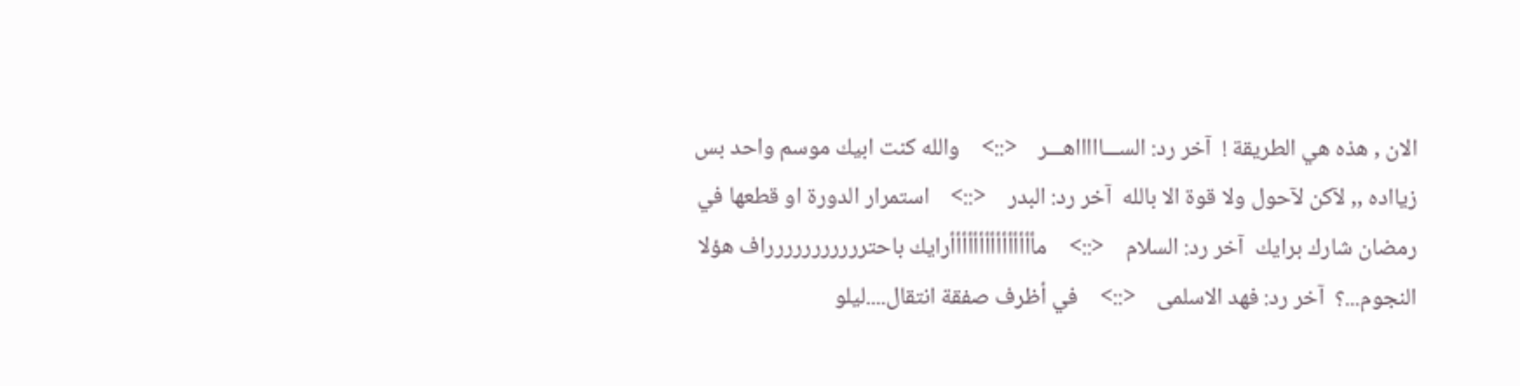الان , هذه هي الطريقة !  آخر رد: الســـاااااهـــر    <::>    والله كنت ابيك موسم واحد بس زيااده ,, لآكن لآحول ولا قوة الا بالله  آخر رد: البدر    <::>    استمرار الدورة او قطعها في رمضان شارك برايك  آخر رد: السلام    <::>    مأأأأأأأأأأأأأأأرايك باحتررررررررررراف هؤلا النجوم...؟  آخر رد: فهد الاسلمى    <::>    في أظرف صفقة انتقال....ليلو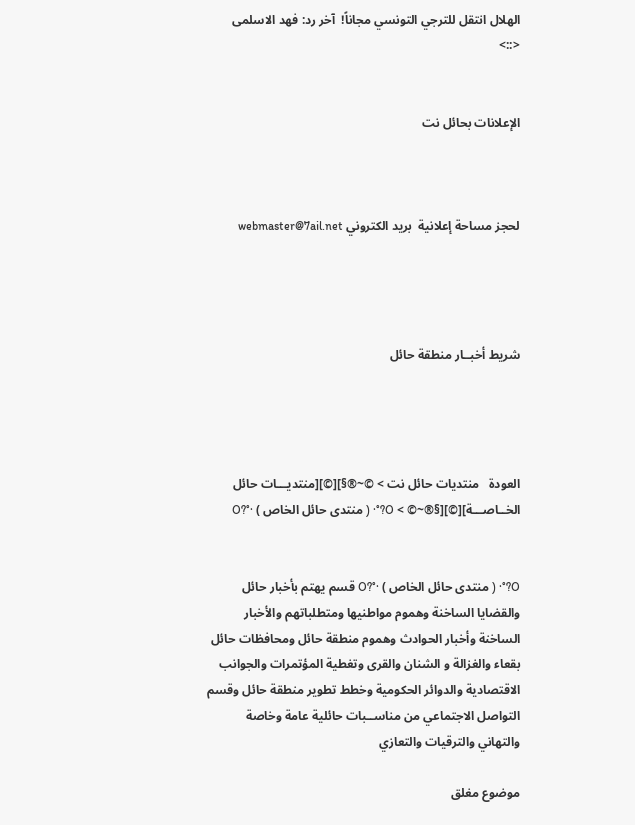الهلال انتقل للترجي التونسي مجاناً!  آخر رد: فهد الاسلمى    <::>


الإعلانات بحائل نت



لحجز مساحة إعلانية  بريد الكتروني webmaster@7ail.net




شريط أخبــار منطقة حائل




العودة   منتديات حائل نت > ©~®§][©][منتديـــات حائل الخــاصـــة][©][§®~© > O?°· ( منتدى حائل الخاص ) ·°?O


O?°· ( منتدى حائل الخاص ) ·°?O قسم يهتم بأخبار حائل والقضايا الساخنة وهموم مواطنيها ومتطلباتهم والأخبار الساخنة وأخبار الحوادث وهموم منطقة حائل ومحافظات حائل بقعاء والغزالة و الشنان والقرى وتغطية المؤتمرات والجوانب الاقتصادية والدوائر الحكومية وخطط تطوير منطقة حائل وقسم التواصل الاجتماعي من مناســبات حائلية عامة وخاصة والتهاني والترقيات والتعازي

موضوع مغلق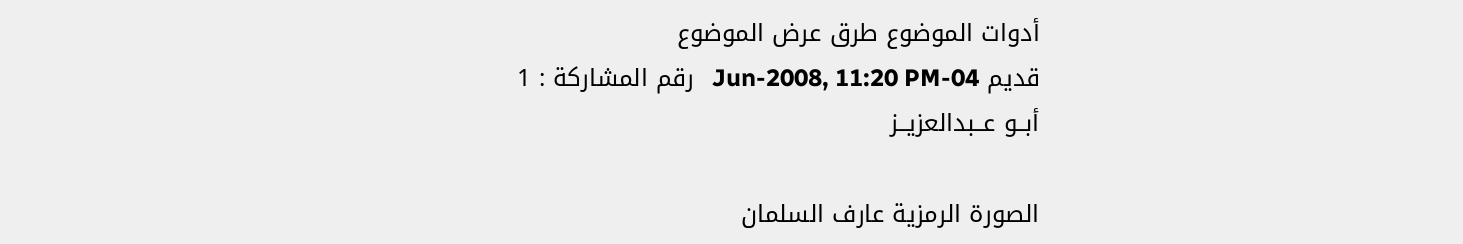أدوات الموضوع طرق عرض الموضوع
قديم 04-Jun-2008, 11:20 PM   رقم المشاركة : 1
أبــو عــبدالعزيــز

الصورة الرمزية عارف السلمان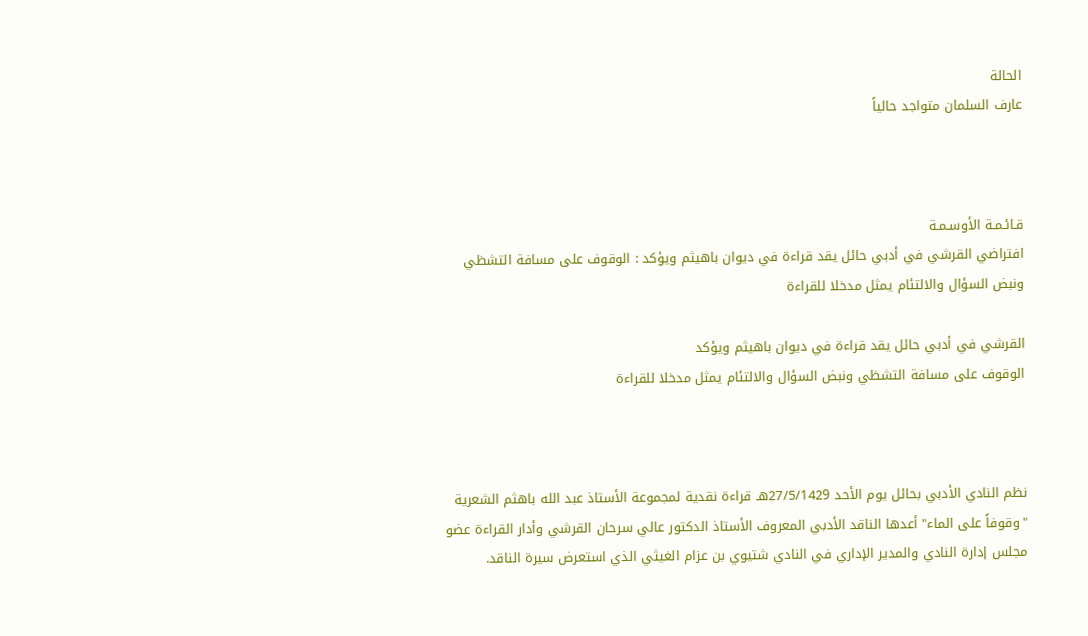الحالة
عارف السلمان متواجد حالياً



قـائـمـة الأوسـمـة
افتراضي القرشي في أدبي حائل يقد قراءة في ديوان باهيثم ويؤكد : الوقوف على مسافة التشظي ونبض السؤال والالتئام يمثل مدخلا للقراءة

القرشي في أدبي حائل يقد قراءة في ديوان باهيثم ويؤكد
الوقوف على مسافة التشظي ونبض السؤال والالتئام يمثل مدخلا للقراءة



نظم النادي الأدبي بحائل يوم الأحد 27/5/1429هـ قراءة نقدية لمجموعة الأستاذ عبد الله باهثم الشعرية "وقوفاً على الماء" أعدها الناقد الأدبي المعروف الأستاذ الدكتور عالي سرحان القرشي وأدار القراءة عضو مجلس إدارة النادي والمدير الإداري في النادي شتيوي بن عزام الغيثي الذي استعرض سيرة الناقد.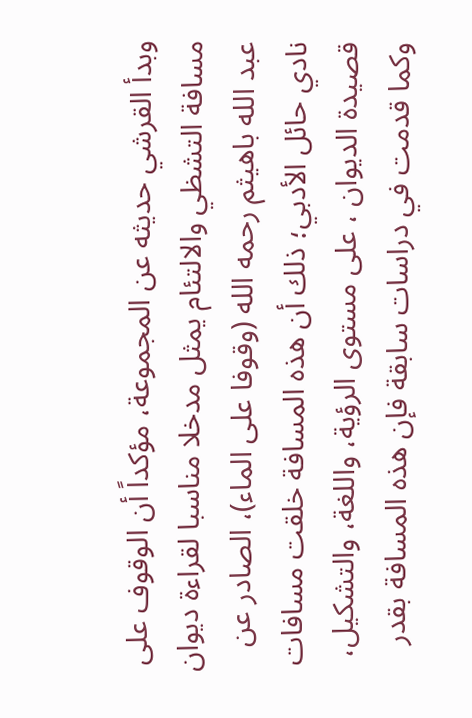وبدأ القرشي حديثه عن المجموعة، مؤكداً أن الوقوف على مسافة التشظي والالتئام يمثل مدخلا مناسبا لقراءة ديوان عبد الله باهيثم رحمه الله (وقوفا على الماء)، الصادر عن نادي حائل الأدبي؛ ذلك أن هذه المسافة خلقت مسافات قصيدة الديوان ، على مستوى الرؤية، واللغة، والتشكيل، وكما قدمت في دراسات سابقة فإن هذه المسافة بقدر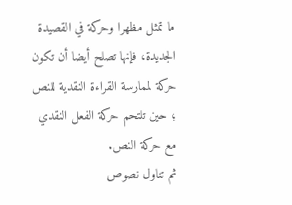ما تمثل مظهرا وحركة في القصيدة الجديدة، فإنها تصلح أيضا أن تكون حركة لممارسة القراءة النقدية للنص ؛ حين تلتحم حركة الفعل النقدي مع حركة النص.
ثم تناول نصوص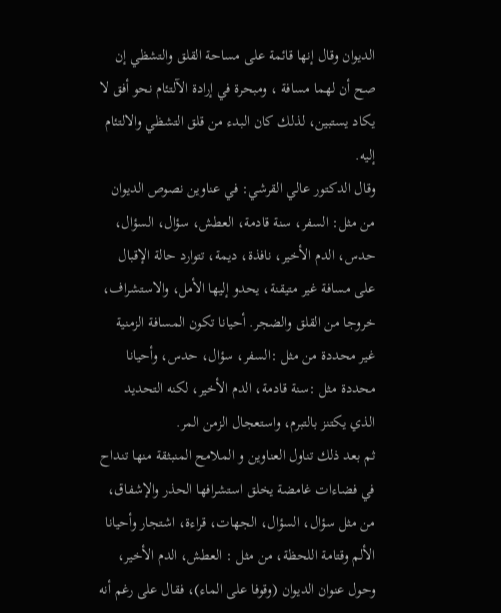الديوان وقال إنها قائمة على مساحة القلق والتشظي إن صح أن لهما مسافة ، ومبحرة في إرادة الآلتئام نحو أفق لا يكاد يستبين، لذلك كان البدء من قلق التشظي والالتئام إليه.
وقال الدكتور عالي القرشي: في عناوين نصوص الديوان من مثل: السفر، سنة قادمة، العطش، سؤال، السؤال، حدس، الدم الأخير، نافذة، ديمة، تتوارد حالة الإقبال على مسافة غير متيقنة، يحدو إليها الأمل، والاستشراف، خروجا من القلق والضجر. أحيانا تكون المسافة الزمنية غير محددة من مثل :السفر، سؤال، حدس، وأحيانا محددة مثل :سنة قادمة، الدم الأخير، لكنه التحديد الذي يكتنز بالتبرم، واستعجال الزمن المر.
ثم بعد ذلك تناول العناوين و الملامح المنبثقة منها تنداح في فضاءات غامضة يخلق استشرافها الحذر والإشفاق، من مثل سؤال، السؤال، الجهات، قراءة، اشتجار وأحيانا الألم وقتامة اللحظة، من مثل : العطش، الدم الأخير، وحول عنوان الديوان (وقوفا على الماء)، فقال على رغم أنه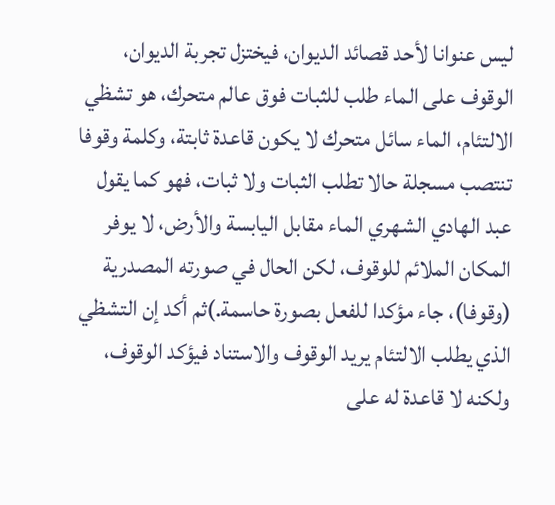ليس عنوانا لأحد قصائد الديوان، فيختزل تجربة الديوان، الوقوف على الماء طلب للثبات فوق عالم متحرك، هو تشظي الالتئام، الماء سائل متحرك لا يكون قاعدة ثابتة، وكلمة وقوفا تنتصب مسجلة حالا تطلب الثبات ولا ثبات، فهو كما يقول عبد الهادي الشهري الماء مقابل اليابسة والأرض، لا يوفر المكان الملائم للوقوف، لكن الحال في صورته المصدرية (وقوفا)، جاء مؤكدا للفعل بصورة حاسمة.)ثم أكد إن التشظي الذي يطلب الالتئام يريد الوقوف والاستناد فيؤكد الوقوف، ولكنه لا قاعدة له على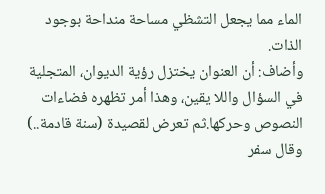الماء مما يجعل التشظي مساحة منداحة بوجود الذات.
وأضاف: أن العنوان يختزل رؤية الديوان، المتجلية في السؤال واللا يقين، وهذا أمر تظهره فضاءات النصوص وحركها.ثم تعرض لقصيدة (سنة قادمة..) وقال سفر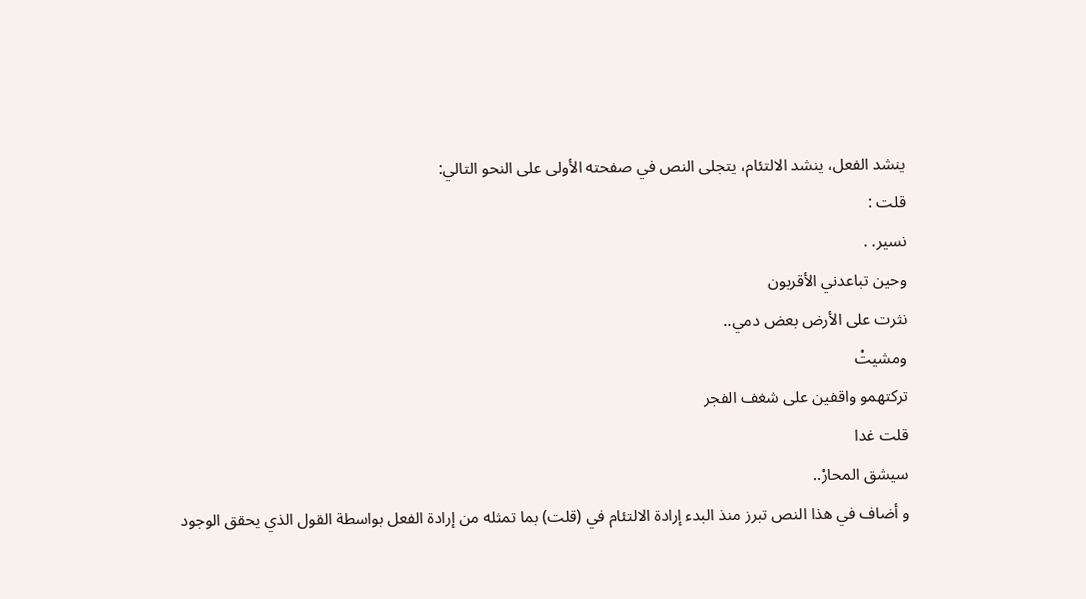ينشد الفعل، ينشد الالتئام، يتجلى النص في صفحته الأولى على النحو التالي:
قلت :
نسير. .
وحين تباعدني الأقربون
نثرت على الأرض بعض دمي..
ومشيتْ
تركتهمو واقفين على شغف الفجر
قلت غدا
سيشق المحارْ..
و أضاف في هذا النص تبرز منذ البدء إرادة الالتئام في (قلت) بما تمثله من إرادة الفعل بواسطة القول الذي يحقق الوجود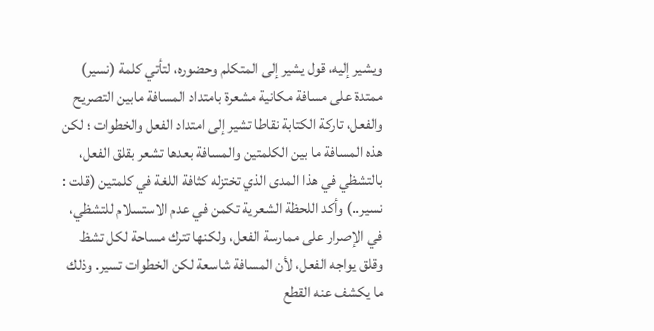ويشير إليه، قول يشير إلى المتكلم وحضوره، لتأتي كلمة (نسير) ممتدة على مسافة مكانية مشعرة بامتداد المسافة مابين التصريح والفعل، تاركة الكتابة نقاطا تشير إلى امتداد الفعل والخطوات ؛ لكن هذه المسافة ما بين الكلمتين والمسافة بعدها تشعر بقلق الفعل، بالتشظي في هذا المدى الذي تختزله كثافة اللغة في كلمتين (قلت : نسير..) وأكد اللحظة الشعرية تكمن في عدم الاستسلام للتشظي، في الإصرار على ممارسة الفعل، ولكنها تترك مساحة لكل تشظ وقلق يواجه الفعل، لأن المسافة شاسعة لكن الخطوات تسير. وذلك ما يكشف عنه القطع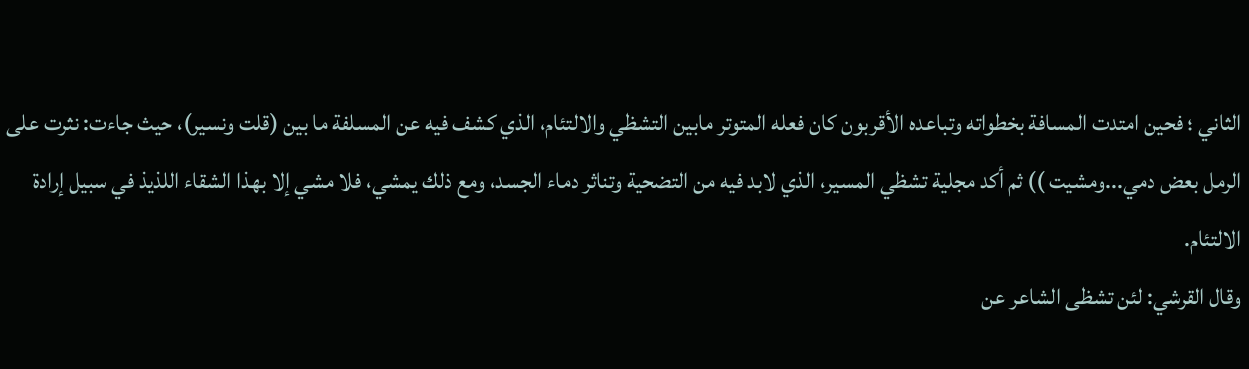الثاني ؛ فحين امتدت المسافة بخطواته وتباعده الأقربون كان فعله المتوتر مابين التشظي والالتئام، الذي كشف فيه عن المسلفة ما بين (قلت ونسير)، حيث جاءت: نثرت على الرمل بعض دمي...ومشيت )) ثم أكد مجلية تشظي المسير، الذي لابد فيه من التضحية وتناثر دماء الجسد، ومع ذلك يمشي، فلا مشي إلا بهذا الشقاء اللذيذ في سبيل إرادة الالتئام.
وقال القرشي: لئن تشظى الشاعر عن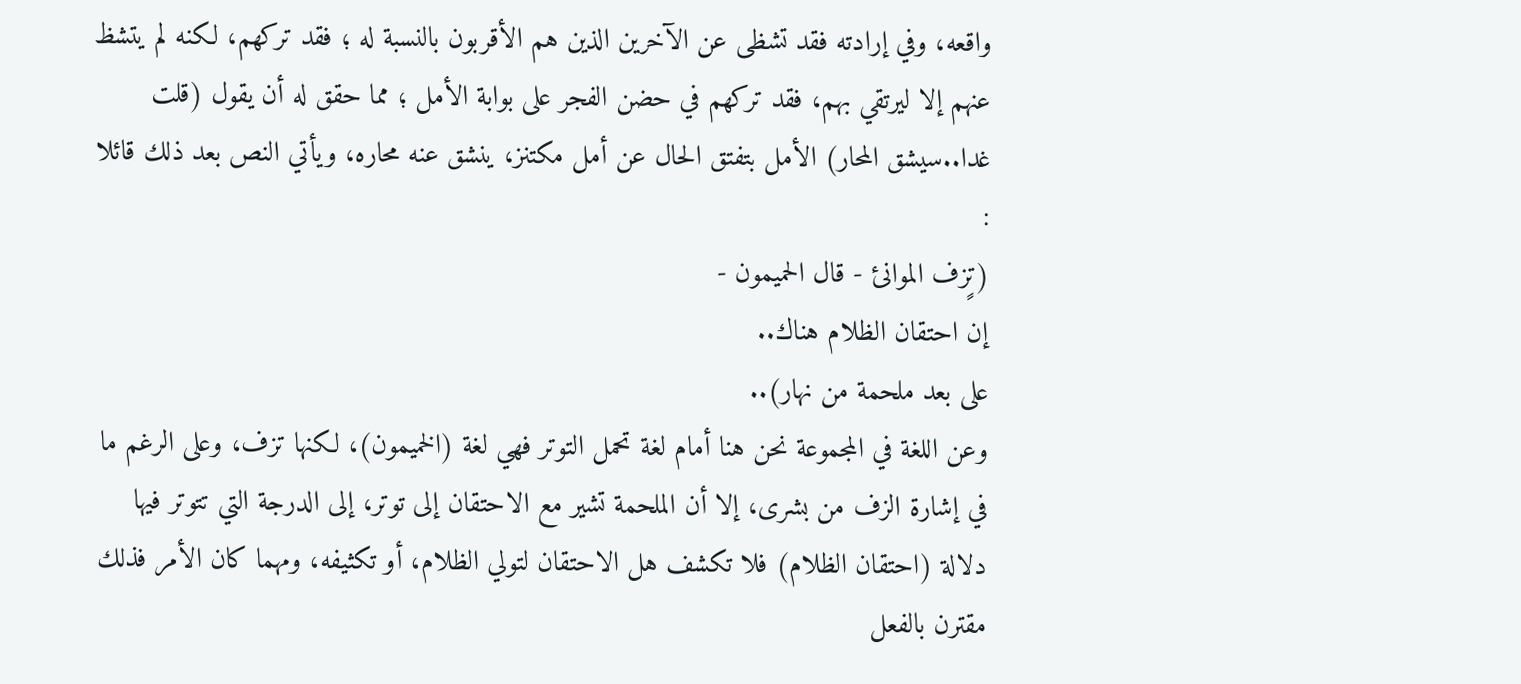واقعه، وفي إرادته فقد تشظى عن الآخرين الذين هم الأقربون بالنسبة له ؛ فقد تركهم، لكنه لم يتشظ عنهم إلا ليرتقي بهم، فقد تركهم في حضن الفجر على بوابة الأمل ؛ مما حقق له أن يقول (قلت غدا..سيشق المحار) الأمل بتفتق الحال عن أمل مكتنز، ينشق عنه محاره، ويأتي النص بعد ذلك قائلا :
(تٍزف الموانئ - قال الحميمون -
إن احتقان الظلام هناك..
على بعد ملحمة من نهار)..
وعن اللغة في المجموعة نحن هنا أمام لغة تحمل التوتر فهي لغة (الخميمون)، لكنها تزف، وعلى الرغم ما في إشارة الزف من بشرى، إلا أن الملحمة تشير مع الاحتقان إلى توتر، إلى الدرجة التي تتوتر فيها دلالة (احتقان الظلام) فلا تكشف هل الاحتقان لتولي الظلام، أو تكثيفه، ومهما كان الأمر فذلك مقترن بالفعل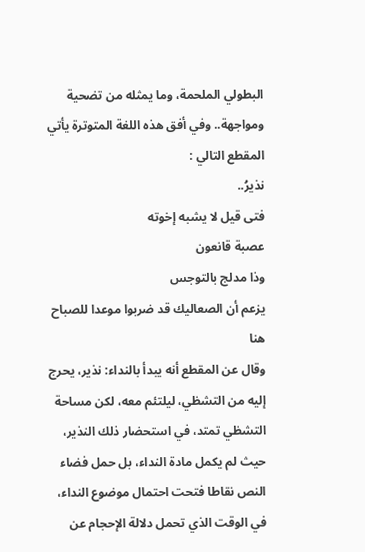البطولي الملحمة، وما يمثله من تضحية ومواجهة.. وفي أفق هذه اللغة المتوترة يأتي المقطع التالي :
نذيرُ..
فتى قيل لا يشبه إخوته
عصبة قانعون
وذا مدلج بالتوجس
يزعم أن الصعاليك قد ضربوا موعدا للصباح هنا
وقال عن المقطع أنه يبدأ بالنداء: نذير، يحرج إليه من التشظي، ليلتئم معه، لكن مساحة التشظي تمتد، في استحضار ذلك النذير، حيث لم يكمل مادة النداء، بل حمل فضاء النص نقاطا فتحت احتمال موضوع النداء، في الوقت الذي تحمل دلالة الإحجام عن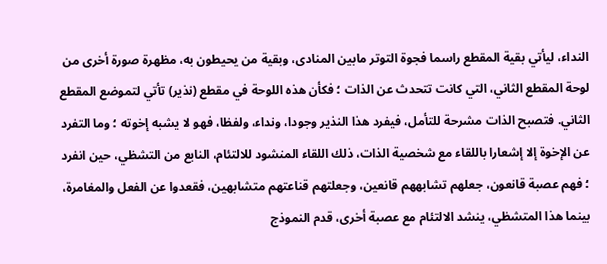النداء، ليأتي بقية المقطع راسما فجوة التوتر مابين المنادى، وبقية من يحيطون به، مظهرة صورة أخرى من لوحة المقطع الثاني، التي كانت تتحدث عن الذات ؛ فكأن هذه اللوحة في مقطع (نذير) تأتي لتموضع المقطع الثاني. فتصبح الذات مشرحة للتأمل، فيفرد هذا النذير وجودا، ونداء، ولفظا، فهو لا يشبه إخوته ؛ وما التفرد عن الإخوة إلا إشعارا باللقاء مع شخصية الذات، ذلك اللقاء المنشود للالتئام، النابع من التشظي، حين انفرد ؛ فهم عصبة قانعون، جعلهم تشابههم قانعين، وجعلتهم قناعتهم متشابهين، فقعدوا عن الفعل والمغامرة، بينما هذا المتشظي، ينشد الالتئام مع عصبة أخرى، قدم النموذج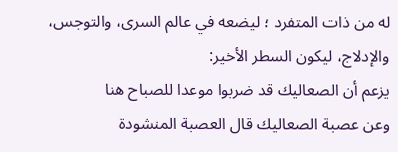له من ذات المتفرد ؛ ليضعه في عالم السرى، والتوجس، والإدلاج، ليكون السطر الأخير:
يزعم أن الصعاليك قد ضربوا موعدا للصباح هنا
وعن عصبة الصعاليك قال العصبة المنشودة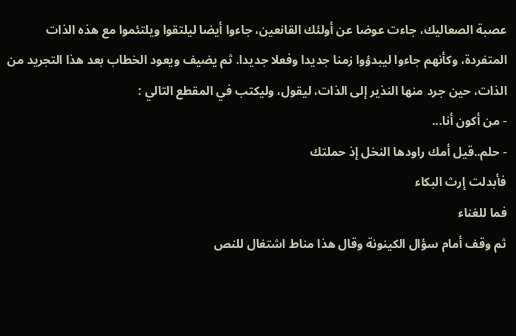عصبة الصعاليك، جاءت عوضا عن أولئك القانعين، جاءوا أيضا ليلتقوا ويلتئموا مع هذه الذات المتفردة، وكأنهم جاءوا ليبدؤوا زمنا جديدا وفعلا جديدا. ثم يضيف ويعود الخطاب بعد هذا التجريد من الذات، حين جرد منها النذير إلى الذات، ليقول، وليكتب في المقطع التالي :
- من أكون أنا...
- حلم..قيل أمك راودها النخل إذ حملتك
فأبدلت إرث البكاء
فما للغناء
ثم وقف أمام سؤال الكينونة وقال هذا مناط اشتغال للنص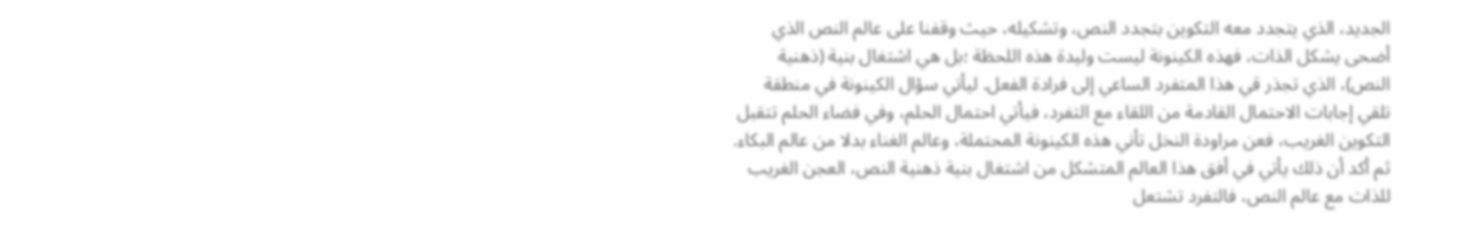الجديد، الذي يتجدد معه التكوين بتجدد النص، وتشكيله، حيث وقفنا على عالم النص الذي أضحى يشكل الذات، فهذه الكينونة ليست وليدة هذه اللحظة ؛بل هي اشتغال بنية (ذهنية النص)، الذي تجذر قي هذا المتفرد الساعي إلى فرادة الفعل. ليأتي سؤال الكينونة في منطقة تلقي إجابات الاحتمال القادمة من اللقاء مع التفرد، فيأتي احتمال الحلم، وفي فضاء الحلم تتقبل التكوين الغريب، فعن مراودة النخل تأني هذه الكينونة المحتملة، وعالم الغناء بدلا من عالم البكاء. ثم أكد أن ذلك يأتي في أفق هذا العالم المتشكل من اشتغال بنية ذهنية النص، العجن الغريب للذات مع عالم النص، فالتفرد تشتعل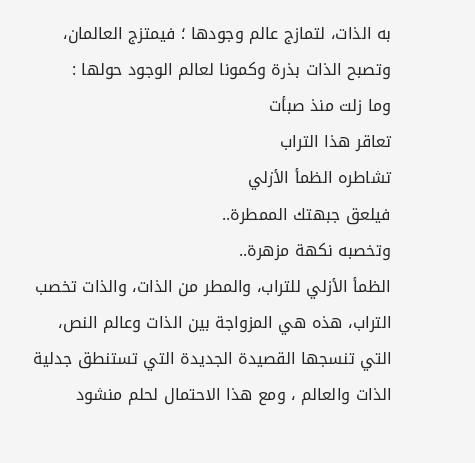به الذات، لتمازج عالم وجودها ؛ فيمتزج العالمان، وتصبح الذات بذرة وكمونا لعالم الوجود حولها :
وما زلت منذ صبأت
تعاقر هذا التراب
تشاطره الظمأ الأزلي
فيلعق جبهتك الممطرة..
وتخصبه نكهة مزهرة..
الظمأ الأزلي للتراب، والمطر من الذات، والذات تخصب التراب، هذه هي المزواجة بين الذات وعالم النص، التي تنسجها القصيدة الجديدة التي تستنطق جدلية الذات والعالم ، ومع هذا الاحتمال لحلم منشود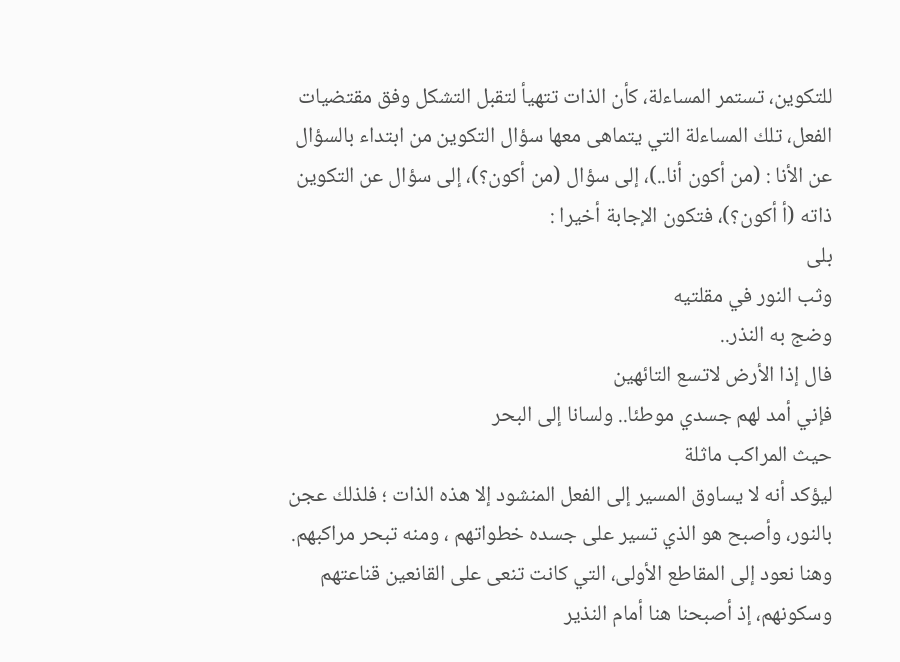للتكوين، تستمر المساءلة، كأن الذات تتهيأ لتقبل التشكل وفق مقتضيات الفعل، تلك المساءلة التي يتماهى معها سؤال التكوين من ابتداء بالسؤال عن الأنا : (من أكون أنا..)، إلى سؤال (من أكون؟)، إلى سؤال عن التكوين ذاته (أ أكون؟)، فتكون الإجابة أخيرا :
بلى
وثب النور في مقلتيه
وضج به النذر..
فال إذا الأرض لاتسع التائهين
فإني أمد لهم جسدي موطئا.. ولسانا إلى البحر
حيث المراكب ماثلة
ليؤكد أنه لا يساوق المسير إلى الفعل المنشود إلا هذه الذات ؛ فلذلك عجن بالنور، وأصبح هو الذي تسير على جسده خطواتهم ، ومنه تبحر مراكبهم. وهنا نعود إلى المقاطع الأولى، التي كانت تنعى على القانعين قناعتهم وسكونهم، إذ أصبحنا هنا أمام النذير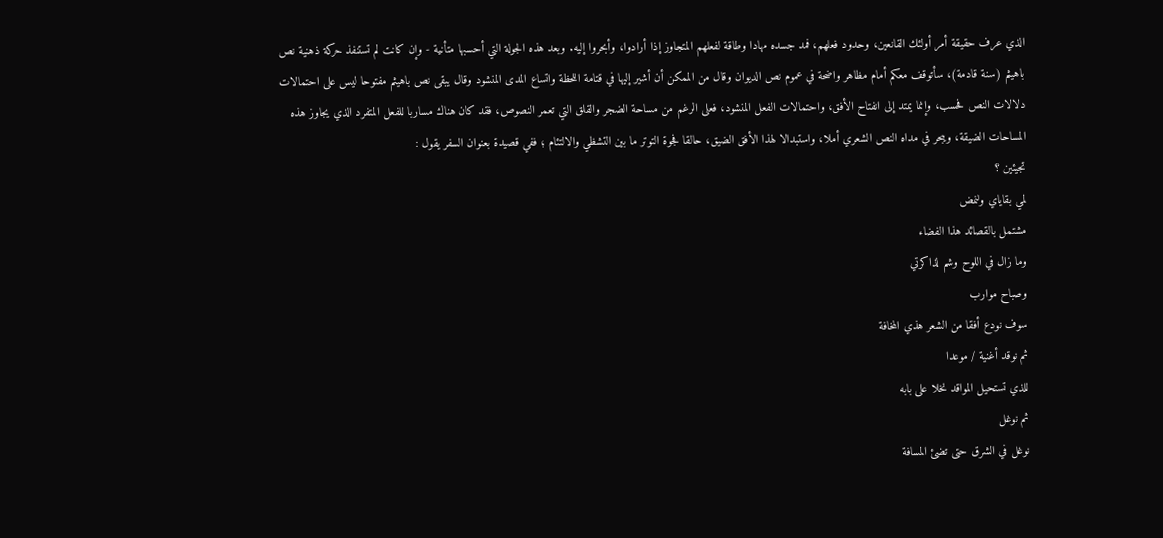الذي عرف حقيقة أمر أولئك القانعين، وحدود فعلهم، فمد جسده مهادا وطاقة لفعلهم المتجاوز إذا أرادوا، وأبحروا إليه. وبعد هذه الجولة التي أحسبها متأنية - وإن كانت لم تستنفذ حركة ذهنية نص باهيثم (سنة قادمة)، سأتوقف معكم أمام مظاهر واضحة في عموم نص الديوان وقال من الممكن أن أشير إليها في قتامة اللحظة واتساع المدى المنشود وقال يبقى نص باهيثم مفتوحا ليس على احتمالات دلالات النص فحسب، وإنما يمتد إلى انفتاح الأفق، واحتمالات الفعل المنشود، فعلى الرغم من مساحة الضجر والقلق التي تعمر النصوص، فقد كان هناك مساربا للفعل المتفرد الذي يجاوز هذه المساحات الضيقة، ويبحر في مداه النص الشعري أملا، واستبدالا لهذا الأفق الضيق، حالقا فجوة التوتر ما بين التشظي والالتئام ؛ ففي قصيدة بعنوان السفر يقول :
تجيئين ؟
لمي بقاياي ولنمض
مشتمل بالقصائد هذا الفضاء
وما زال في اللوح وشم لذاكرتي
وصباح موارب
سوف نودع أفقا من الشعر هذي المخافة
ثم نوقد أغنية / موعدا
للذي تستحيل المواقد نخلا على بابه
ثم نوغل
نوغل في الشرق حتى تضئ المسافة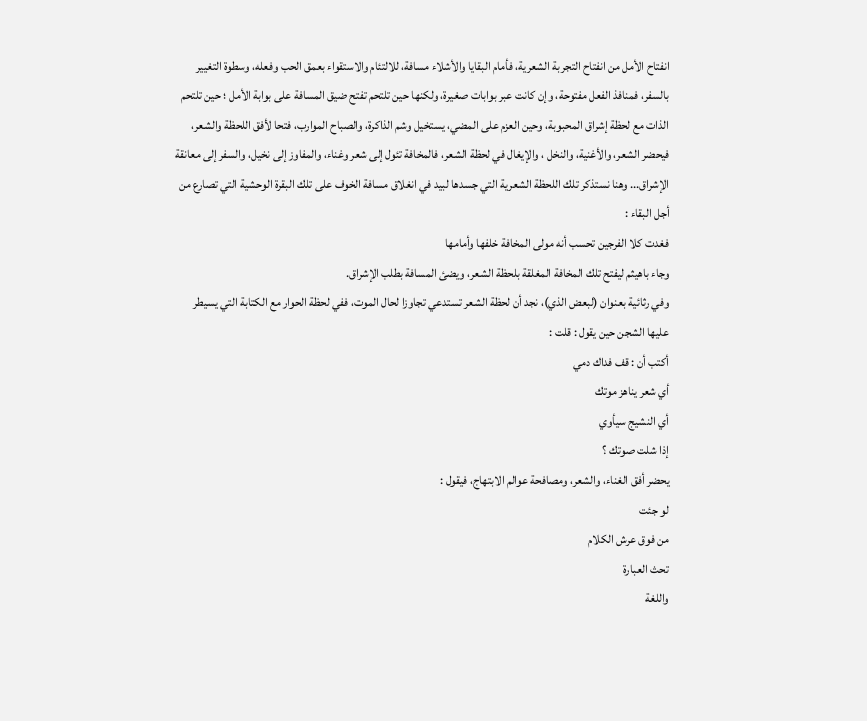انفتاح الأمل من انفتاح التجربة الشعرية، فأمام البقايا والأشلاء مسافة، للالتئام والاستقواء بعمق الحب وفعله، وسطوة التغيير بالسفر، فمنافذ الفعل مفتوحة، وإن كانت عبر بوابات صغيرة، ولكنها حين تلتحم تفتح ضيق المسافة على بوابة الأمل ؛ حين تلتحم الذات مع لحظة إشراق المحبوبة، وحين العزم على المضي، يستخيل وشم الذاكرة، والصباح الموارب، فتحا لأفق اللحظة والشعر، فيحضر الشعر، والأغنية، والنخل ، والإيغال في لحظة الشعر، فالمخافة تئول إلى شعر وغناء، والمفاوز إلى نخيل، والسفر إلى معانقة الإشراق... وهنا نستذكر تلك اللحظة الشعرية التي جسدها لبيد في انغلاق مسافة الخوف على تلك البقرة الوحشية التي تصارع من أجل البقاء :
فغدت كلا الفرجين تحسب أنه مولى المخافة خلفها وأمامها
وجاء باهيثم ليفتح تلك المخافة المغلقة بلحظة الشعر، ويضئ المسافة بطلب الإشراق.
وفي رثائية بعنوان (لبعض الذي)، نجد أن لحظة الشعر تستدعي تجاوزا لحال الموت، ففي لحظة الحوار مع الكتابة التي يسيطر عليها الشجن حين يقول : قلت :
أكتب أن : قف فداك دمي
أي شعر يناهز موتك
أي النشيج سيأوي
إذا شلت صوتك ؟
يحضر أفق الغناء، والشعر، ومصافحة عوالم الابتهاج، فيقول :
لو جئت
من فوق عرش الكلام
تحث العبارة
واللغة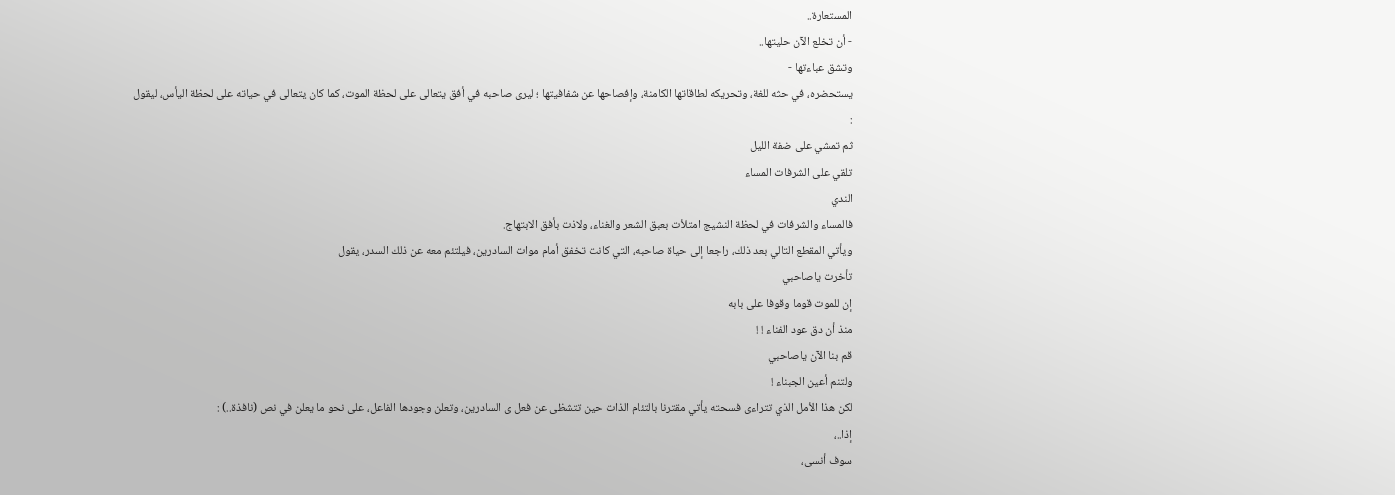المستعارة..
- أن تخلع الآن حليتها..
وتشق عباءتها -
يستحضره، في حثه للغة، وتحريكه لطاقاتها الكامنة، وإفصاحها عن شفافيتها ؛ ليرى صاحبه في أفق يتعالى على لحظة الموت، كما كان يتعالى في حياته على لحظة اليأس، ليقول :
ثم تمشي على ضفة الليل
تلقي على الشرفات المساء
الندي
فالمساء والشرفات في لحظة النشيج امتلأت بعبق الشعر والغناء، ولاذت بأفق الابتهاج.
ويأتي المقطع التالي بعد ذلك، راجعا إلى حياة صاحبه، التي كانت تخفق أمام موات السادرين، فيلتئم معه عن ذلك السدر، يقول
تأخرت ياصاحبي
إن للموت قوما وقوفا على بابه
منذ أن دق عود الفناء ! !
قم بنا الآن ياصاحبي
ولتنم أعين الجبناء !
لكن هذا الأمل الذي تتراءى فسحته يأتي مقترنا بالتئام الذات حين تتشظى عن فعل ى السادرين، وتعلن وجودها الفاعل، على نحو ما يعلن في نص (نافذة..) :
إذا..،
سوف أنسى،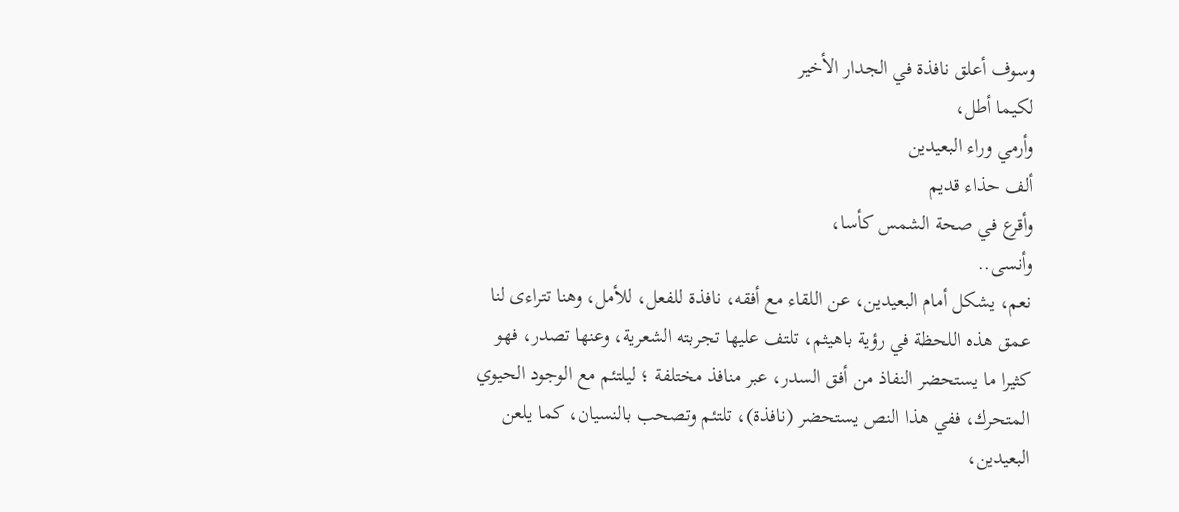وسوف أعلق نافذة في الجدار الأخير
لكيما أطل،
وأرمي وراء البعيدين
ألف حذاء قديم
وأقرع في صحة الشمس كأسا،
وأنسى..
نعم، يشكل أمام البعيدين، عن اللقاء مع أفقه، نافذة للفعل، للأمل، وهنا تتراءى لنا عمق هذه اللحظة في رؤية باهيثم، تلتف عليها تجربته الشعرية، وعنها تصدر، فهو كثيرا ما يستحضر النفاذ من أفق السدر، عبر منافذ مختلفة ؛ ليلتئم مع الوجود الحيوي المتحرك، ففي هذا النص يستحضر (نافذة)، تلتئم وتصحب بالنسيان، كما يلعن البعيدين،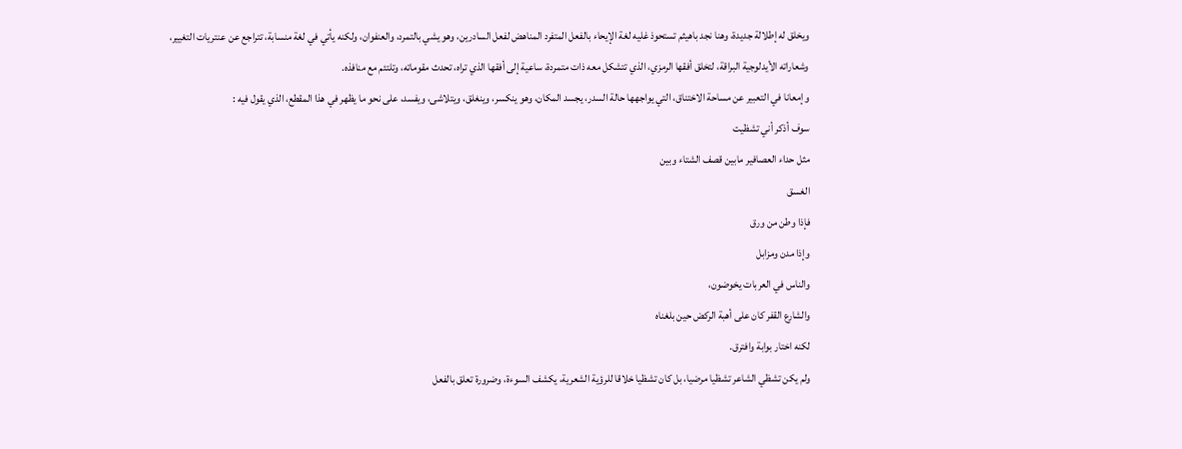ويخلق له إطلالة جديدة، وهنا نجد باهيثم تستحوذ غليه لغة الإيحاء بالفعل المتفرد المناهض لفعل السادرين، وهو يشي بالتمرد، والعنفوان، ولكنه يأتي في لغة منسابة، تتراجع عن عنتريات التغيير، وشعاراته الأيدلوجية البراقة، لتخلق أفقها الرمزي، الذي تتشكل معه ذات متمردة، ساعية إلى أفقها الذي تراه، تحدث مقوماته، وتلتئم مع منافذه.
وإمعانا في التعبير عن مساحة الاختناق، التي يواجهها حالة السدر، يجسد المكان، وهو ينكسر، وينغلق، ويتلاشى، ويفسد، على نحو ما يظهر في هذا المقطع، الذي يقول فيه :
سوف أذكر أني تشظيت
مثل حداء العصافير مابين قصف الشتاء وبين
الغسق
فإذا وطن من ورق
وإذا مدن ومزابل
والناس في العربات يخوضون،
والشارع القفر كان على أهبة الركض حين بلغناه
لكنه اختار بوابة وافترق.
ولم يكن تشظي الشاعر تشظيا مرضيا، بل كان تشظيا خلاقا للرؤية الشعرية، يكشف السوءة، وضرورة تعلق بالفعل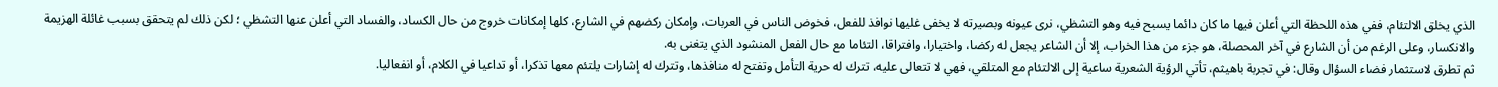الذي يخلق الالتئام، ففي هذه اللحظة التي أعلن فيها ما كان دائما يسبح فيه وهو التشظي، نرى عيونه وبصيرته لا يخفى غليها نوافذ للفعل، فخوض الناس في العربات، وإمكان ركضهم في الشارع، كلها إمكانات خروج من حال الكساد، والفساد التي أعلن عنها التشظي ؛ لكن ذلك لم يتحقق بسبب غائلة الهزيمة والانكسار، وعلى الرغم من أن الشارع في آخر المحصلة، هو جزء من هذا الخراب، إلا أن الشاعر يجعل له ركضا، واختيارا، وافتراقا، التئاما مع حال الفعل المنشود الذي يتغنى به.
ثم تطرق لاستثمار فضاء السؤال وقال: في تجربة باهيثم، تأتي الرؤية الشعرية ساعية إلى الالتئام مع المتلقي، فهي لا تتعالى عليه، تترك له حرية التأمل وتفتح له منافذها، وتترك له إشارات يلتئم معها تذكرا، أو تداعيا في الكلام، أو انفعاليا.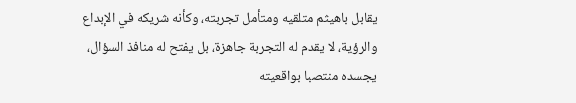يقابل باهيثم متلقيه ومتأمل تجربته، وكأنه شريكه في الإبداع والرؤية، لا يقدم له التجربة جاهزة، بل يفتح له منافذ السؤال، يجسده منتصبا بواقعيته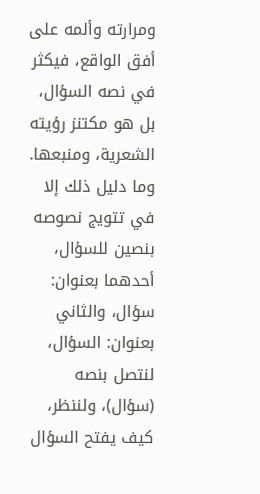ومرارته وألمه على أفق الواقع، فيكثر في نصه السؤال، بل هو مكتنز رؤيته الشعرية، ومنبعها. وما دليل ذلك إلا في تتويج نصوصه بنصين للسؤال، أحدهما بعنوان: سؤال، والثاني بعنوان: السؤال، لنتصل بنصه (سؤال)، ولننظر، كيف يفتح السؤال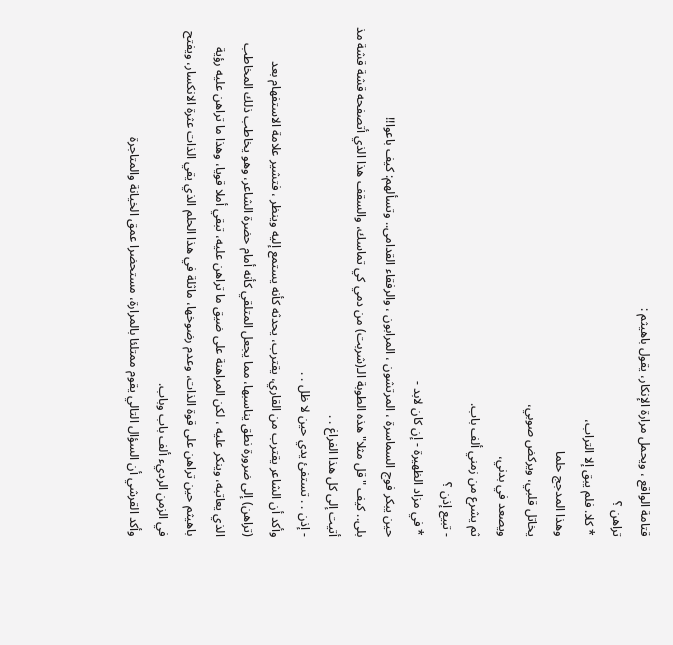قتامة الواقع ، ويحمل مرارة الإنكار، يقول باهيثم :
تراهن ؟
* كلا. فلم يبق إلا التراب،
وهذا المدجج حلما
يخاتل قلبي، ويركض صوبي،
ويصعد في بدني،
ثم يشرع من زمني ألف باب.
- تبيع إذن ؟
* في مزاد الظهيرة - إن كان لابد -
حين يبكر فوج السماسرة ، المرتشون ، المرابون ، والرفقاء القدامى.. وتسألهم: كيف باعوا!!
بلى.. كيف "قل مثلا" هذه الطوبة الـ(شربت) من دمي كي تماسك، والسقف هذا الذي أتصفحه قشة قشة مذ أتيت إلى كل هذا الفراغ . .
- إذن . . تستفئ يدي حين لا ظل . .
وأكد أن الشاعر يقترب من القاري، يقترب، يحدثه كأنه يستمع إليه وينظر ، فتشير علامة الاستفهام بعد (تراهن) إلى ضرورة نطق يناسبها، مما يجعل المتلقي كأنه أمام حضرة الشاعر، وهو يخاطب ذلك المخاطب الذي يعاتبه، وينكر عليه ، لكن المراهنة على ضيق ما تراهن عليه، تبقي أملا قويا، وهذا ما تراهن عليه رؤية باهيثم حين تراهن على قوة الذات، وعدم رضوخها، ماثلة في هذا الحلم الذي يقي الذات عثرة الانكسار، ويفتح في الزمن الرديء ألف باب وباب.
وأكد القرشي أن السؤال التالي يقوم ممتلئا بالمرارة، مستحضرا عمق الخيانة والمتاجرة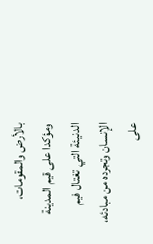بالأرض والمقومات، ومؤكدا على قيم المدينة الدنيئة التي تغتال فيم الإنسان وتجرده من مبادئه، على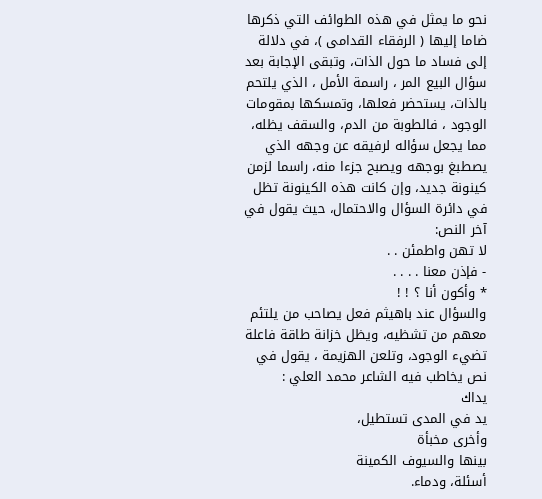نحو ما يمثل في هذه الطوائف التي ذكرها ضاما إليها ( الرفقاء القدامى )، في دلالة إلى فساد ما حول الذات، وتبقى الإجابة بعد سؤال البيع المر ، راسمة الأمل ، الذي يلتحم بالذات، يستحضر فعلها، وتمسكها بمقومات الوجود ، فالطوبة من الدم، والسقف يظله، مما يجعل سؤاله لرفيقه عن وجهه الذي يصطبغ بوجهه ويصبح جزءا منه، راسما لزمن كينونة جديد، وإن كانت هذه الكينونة تظل في دائرة السؤال والاحتمال، حيث يقول في آخر النص:
لا تهن واطمئن . .
- فإذن معنا . . . .
* وأكون أنا ؟ ! !
والسؤال عند باهيثم فعل يصاحب من يلتئم معهم من تشظيه، ويظل خزانة طاقة فاعلة تضيء الوجود، وتلعن الهزيمة ، يقول في نص يخاطب فيه الشاعر محمد العلي :
يداك
يد في المدى تستطيل،
وأخرى مخبأة
بينها والسيوف الكمينة
أسئلة، ودماء.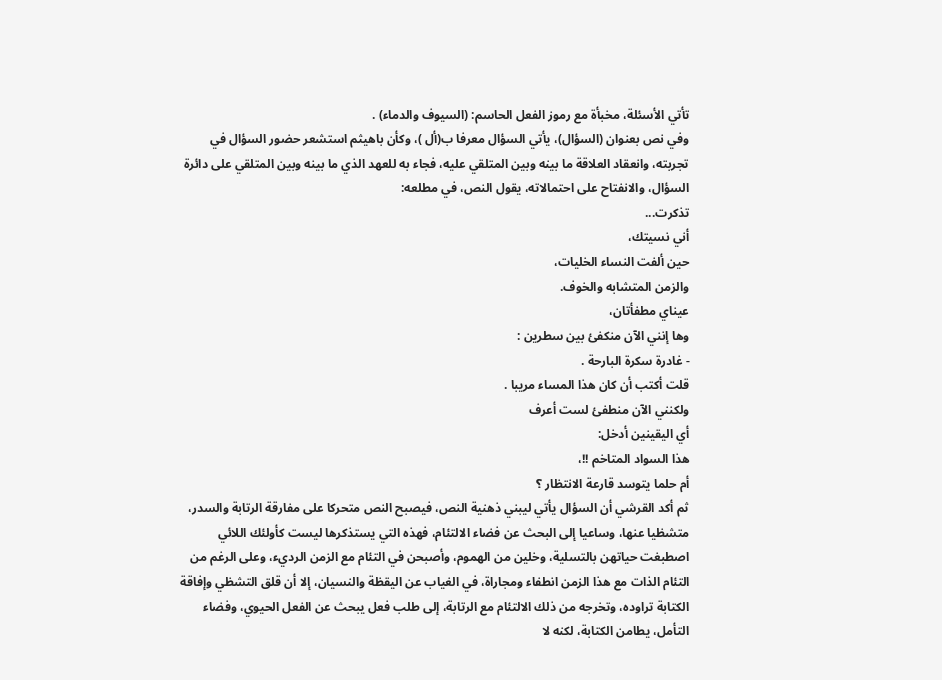تأتي الأسئلة، مخبأة مع رموز الفعل الحاسم: (السيوف والدماء) .
وفي نص بعنوان (السؤال)، يأتي السؤال معرفا ب(أل )، وكأن باهيثم استشعر حضور السؤال في تجربته، وانعقاد العلاقة ما بينه وبين المتلقي عليه، فجاء به للعهد الذي ما بينه وبين المتلقي على دائرة السؤال، والانفتاح على احتمالاته، يقول النص، في مطلعه:
تذكرت...
أني نسيتك،
حين ألفت النساء الخليات،
والزمن المتشابه والخوف.
عيناي مطفأتان،
وها إنني الآن منكفئ بين سطرين :
- غادرة سكرة البارحة .
قلت أكتب أن كان هذا المساء مريبا .
ولكنني الآن منطفئ لست أعرف
أي اليقينين أدخل:
هذا السواد المتاخم !!،
أم حلما يتوسد قارعة الانتظار ؟
ثم أكد القرشي أن السؤال يأتي ليبني ذهنية النص، فيصبح النص متحركا على مفارقة الرتابة والسدر، متشظيا عنها، وساعيا إلى البحث عن فضاء الالتئام، فهذه التي يستذكرها ليست كأولئك اللائي اصطبغت حياتهن بالتسلية، وخلين من الهموم، وأصبحن في التئام مع الزمن الرديء، وعلى الرغم من التئام الذات مع هذا الزمن انطفاء ومجاراة، في الغياب عن اليقظة والنسيان، إلا أن قلق التشظي وإفاقة الكتابة تراوده، وتخرجه من ذلك الالتئام مع الرتابة، إلى طلب فعل يبحث عن الفعل الحيوي، وفضاء التأمل، يطامن الكتابة، لكنه لا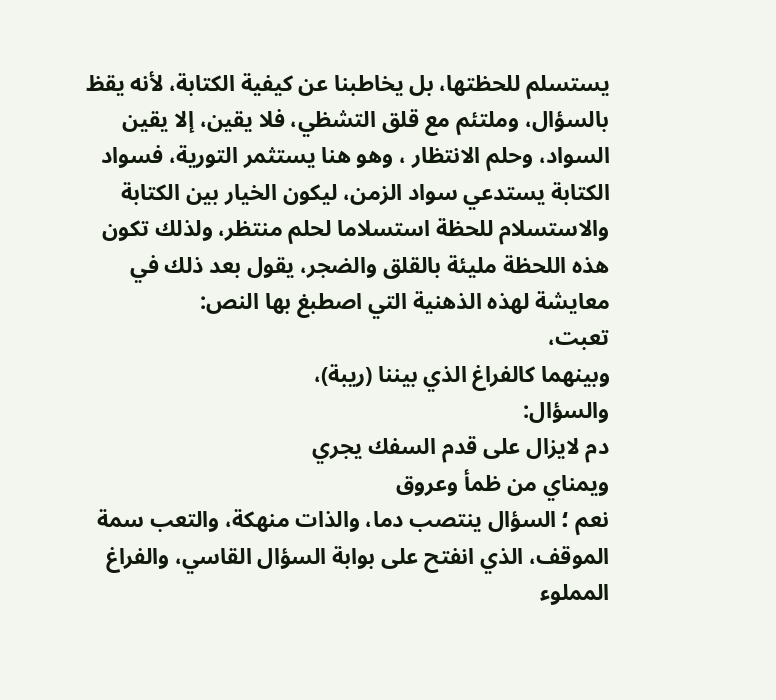يستسلم للحظتها، بل يخاطبنا عن كيفية الكتابة، لأنه يقظ بالسؤال، وملتئم مع قلق التشظي، فلا يقين، إلا يقين السواد، وحلم الانتظار ، وهو هنا يستثمر التورية، فسواد الكتابة يستدعي سواد الزمن، ليكون الخيار بين الكتابة والاستسلام للحظة استسلاما لحلم منتظر، ولذلك تكون هذه اللحظة مليئة بالقلق والضجر، يقول بعد ذلك في معايشة لهذه الذهنية التي اصطبغ بها النص:
تعبت،
وبينهما كالفراغ الذي بيننا (ريبة)،
والسؤال:
دم لايزال على قدم السفك يجري
ويمناي من ظمأ وعروق
نعم ؛ السؤال ينتصب دما، والذات منهكة، والتعب سمة الموقف، الذي انفتح على بوابة السؤال القاسي، والفراغ المملوء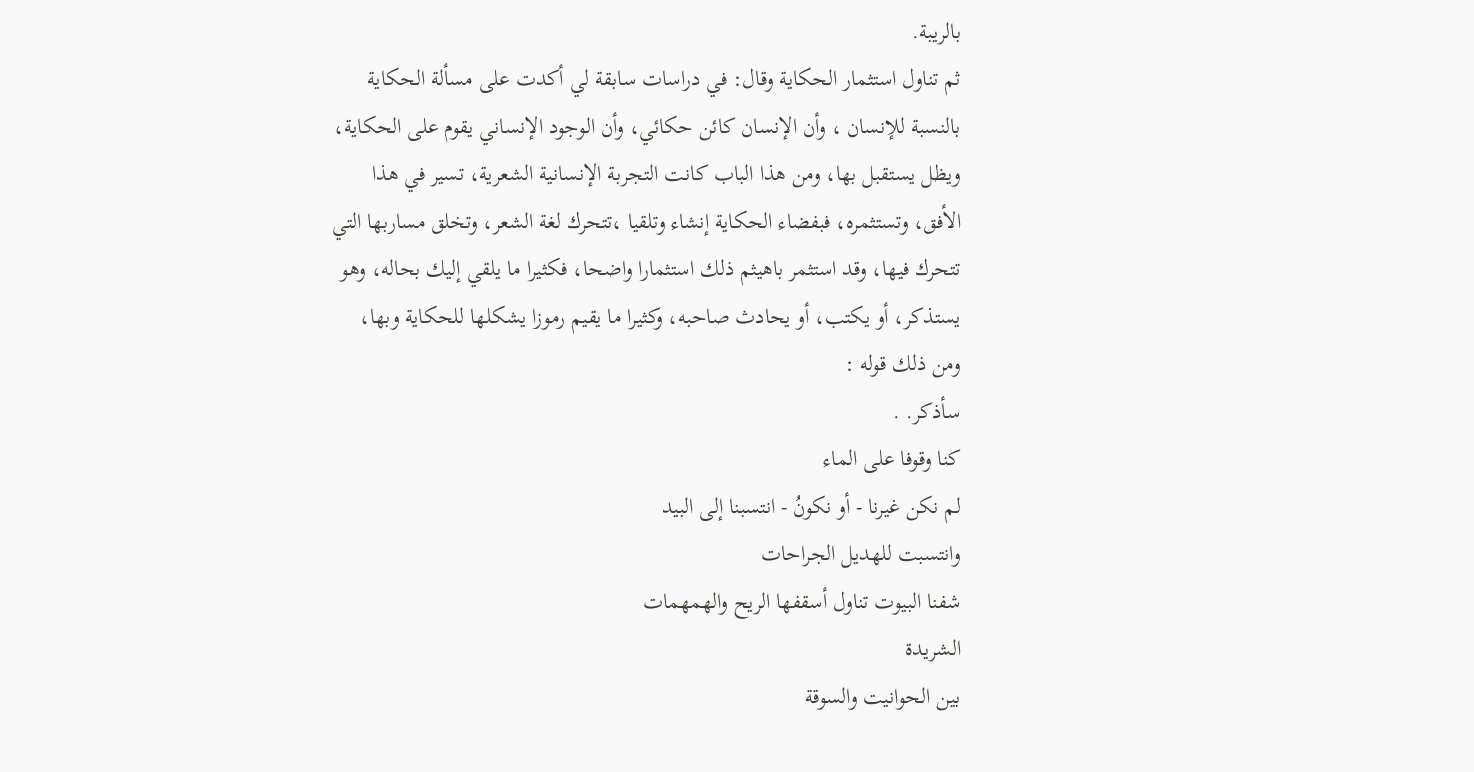بالريبة.
ثم تناول استثمار الحكاية وقال: في دراسات سابقة لي أكدت على مسألة الحكاية بالنسبة للإنسان ، وأن الإنسان كائن حكائي، وأن الوجود الإنساني يقوم على الحكاية، ويظل يستقبل بها، ومن هذا الباب كانت التجربة الإنسانية الشعرية، تسير في هذا الأفق، وتستثمره، فبفضاء الحكاية إنشاء وتلقيا ،تتحرك لغة الشعر، وتخلق مساربها التي تتحرك فيها، وقد استثمر باهيثم ذلك استثمارا واضحا، فكثيرا ما يلقي إليك بحاله، وهو يستذكر، أو يكتب، أو يحادث صاحبه، وكثيرا ما يقيم رموزا يشكلها للحكاية وبها، ومن ذلك قوله :
سأذكر. .
كنا وقوفا على الماء
لم نكن غيرنا - أو نكونُ - انتسبنا إلى البيد
وانتسبت للهديل الجراحات
شفنا البيوت تناول أسقفها الريح والهمهمات
الشريدة
بين الحوانيت والسوقة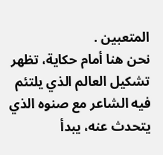المتعبين .
نحن هنا أمام حكاية، تظهر تشكيل العالم الذي يلتئم فيه الشاعر مع صنوه الذي يتحدث عنه، يبدأ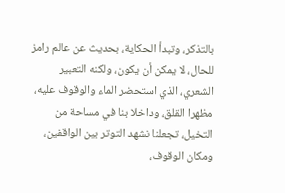بالتذكر، وتبدأ الحكاية، بحديث عن عالم رامز للحال، لا يمكن أن يكون، ولكنه التعبير الشعري، الذي استحضر الماء والوقوف عليه، مظهرا القلق، وداخلا بنا في مساحة من التخيل، تجعلنا نشهد التوتر بين الواقفين، ومكان الوقوف،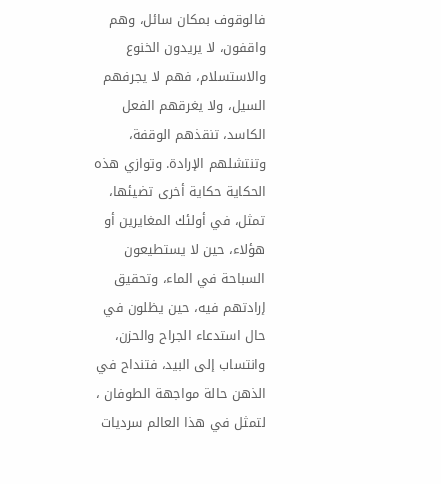فالوقوف بمكان سائل، وهم واقفون، لا يريدون الخنوع والاستسلام، فهم لا يجرفهم السيل، ولا يغرقهم الفعل الكاسد، تنقذهم الوقفة، وتنتشلهم الإرادة. وتوازي هذه الحكاية حكاية أخرى تضيئها، تمثل، في أولئك المغايرين أو هؤلاء، حين لا يستطيعون السباحة في الماء، وتحقيق إرادتهم فيه، حين يظلون في حال استدعاء الجراح والحزن، وانتساب إلى البيد، فتنداح في الذهن حالة مواجهة الطوفان ، لتمثل في هذا العالم سرديات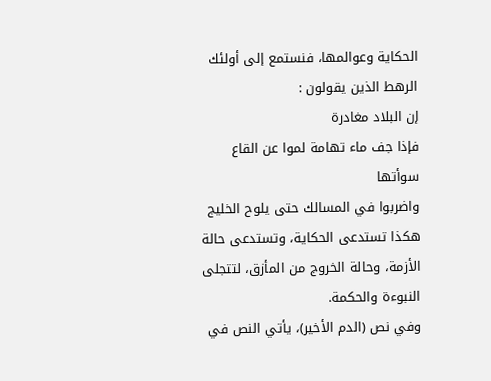الحكاية وعوالمها، فنستمع إلى أولئك الرهط الذين يقولون :
إن البلاد مغادرة
فإذا جف ماء تهامة لموا عن القاع سوأتها
واضربوا في المسالك حتى يلوح الخليج
هكذا تستدعى الحكاية، وتستدعى حالة الأزمة، وحالة الخروج من المأزق، لتتجلى النبوءة والحكمة.
وفي نص (الدم الأخير)، يأتي النص في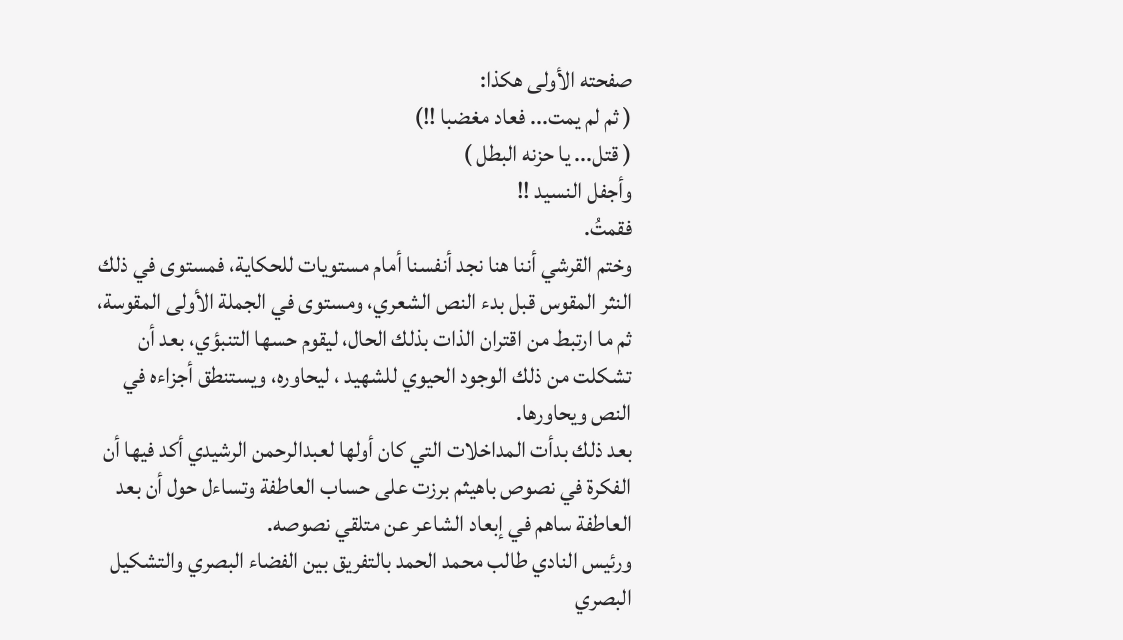صفحته الأولى هكذا:
( ثم لم يمت... فعاد مغضبا !!)
( قتل... يا حزنه البطل )
وأجفل النسيد !!
فقمتُ.
وختم القرشي أننا هنا نجد أنفسنا أمام مستويات للحكاية، فمستوى في ذلك النثر المقوس قبل بدء النص الشعري، ومستوى في الجملة الأولى المقوسة، ثم ما ارتبط من اقتران الذات بذلك الحال، ليقوم حسها التنبؤي، بعد أن تشكلت من ذلك الوجود الحيوي للشهيد ، ليحاوره، ويستنطق أجزاءه في النص ويحاورها.
بعد ذلك بدأت المداخلات التي كان أولها لعبدالرحمن الرشيدي أكد فيها أن الفكرة في نصوص باهيثم برزت على حساب العاطفة وتساءل حول أن بعد العاطفة ساهم في إبعاد الشاعر عن متلقي نصوصه.
ورئيس النادي طالب محمد الحمد بالتفريق بين الفضاء البصري والتشكيل البصري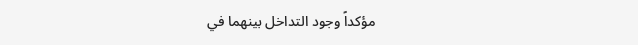مؤكداً وجود التداخل بينهما في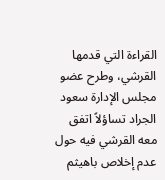القراءة التي قدمها القرشي، وطرح عضو مجلس الإدارة سعود الجراد تساؤلاً اتفق معه القرشي فيه حول عدم إخلاص باهيثم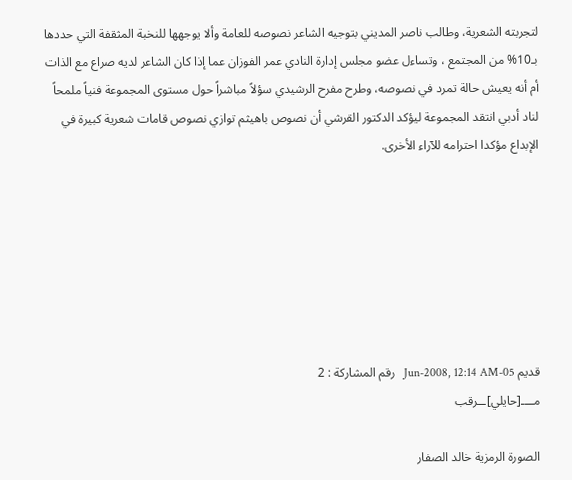لتجربته الشعرية، وطالب ناصر المديني بتوجيه الشاعر نصوصه للعامة وألا يوجهها للنخبة المثقفة التي حددها بـ10% من المجتمع ، وتساءل عضو مجلس إدارة النادي عمر الفوزان عما إذا كان الشاعر لديه صراع مع الذات أم أنه يعيش حالة تمرد في نصوصه، وطرح مفرح الرشيدي سؤلاً مباشراً حول مستوى المجموعة فنياً ملمحاً لناد أدبي انتقد المجموعة ليؤكد الدكتور القرشي أن نصوص باهيثم توازي نصوص قامات شعرية كبيرة في الإبداع مؤكدا احترامه للآراء الأخرى.







قديم 05-Jun-2008, 12:14 AM   رقم المشاركة : 2
مــــ[حايلي]ــرقب

الصورة الرمزية خالد الصفار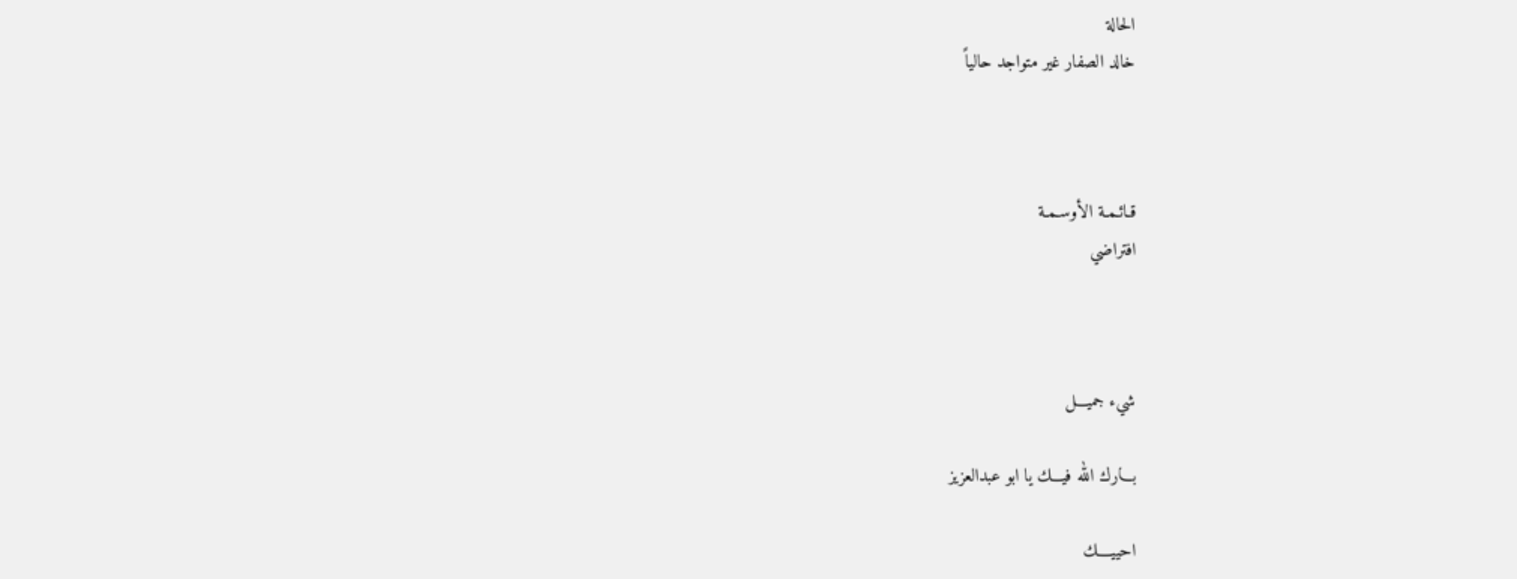الحالة
خالد الصفار غير متواجد حالياً



قـائـمـة الأوسـمـة
افتراضي



شيء جميـــل

بـــارك الله فيـــك يا ابو عبدالعزيز

احييــــك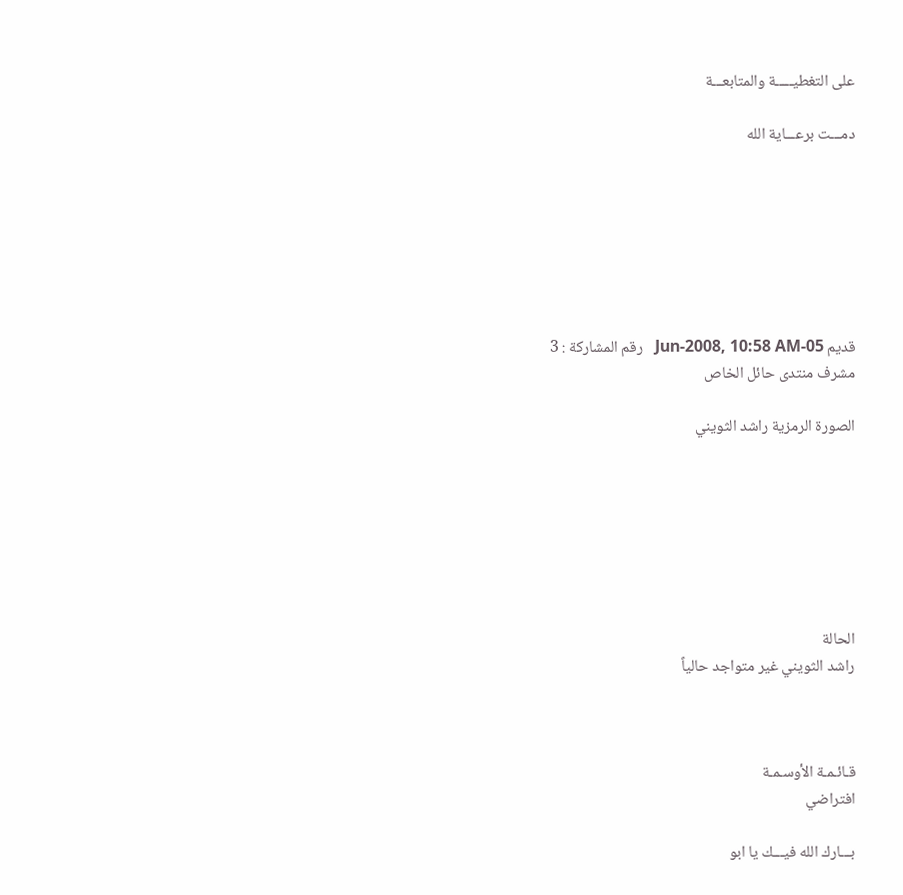على التغطيـــــة والمتابعـــة

دمـــت برعـــاية الله







قديم 05-Jun-2008, 10:58 AM   رقم المشاركة : 3
مشرف منتدى حائل الخاص

الصورة الرمزية راشد الثويني







الحالة
راشد الثويني غير متواجد حالياً



قـائـمـة الأوسـمـة
افتراضي

بـــارك الله فيـــك يا ابو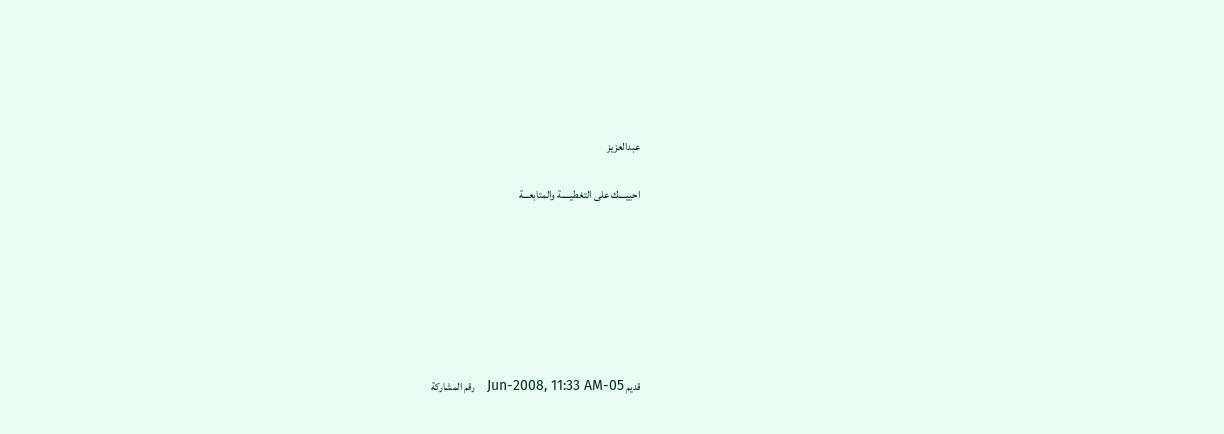عبدالعزيز

احييــــك على التغطيـــــة والمتابعـــة







قديم 05-Jun-2008, 11:33 AM   رقم المشاركة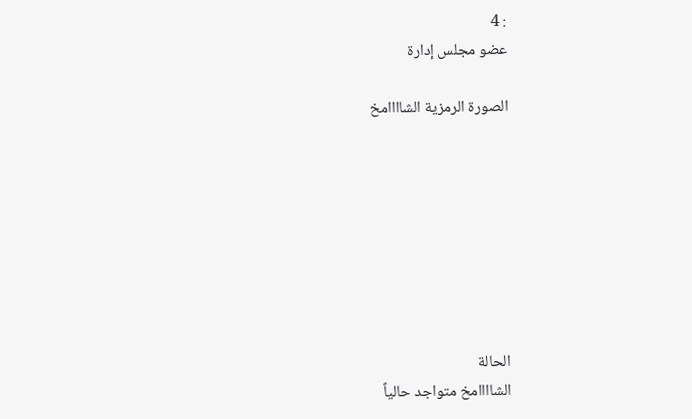: 4
عضو مجلس إدارة

الصورة الرمزية الشاااامخ








الحالة
الشاااامخ متواجد حالياً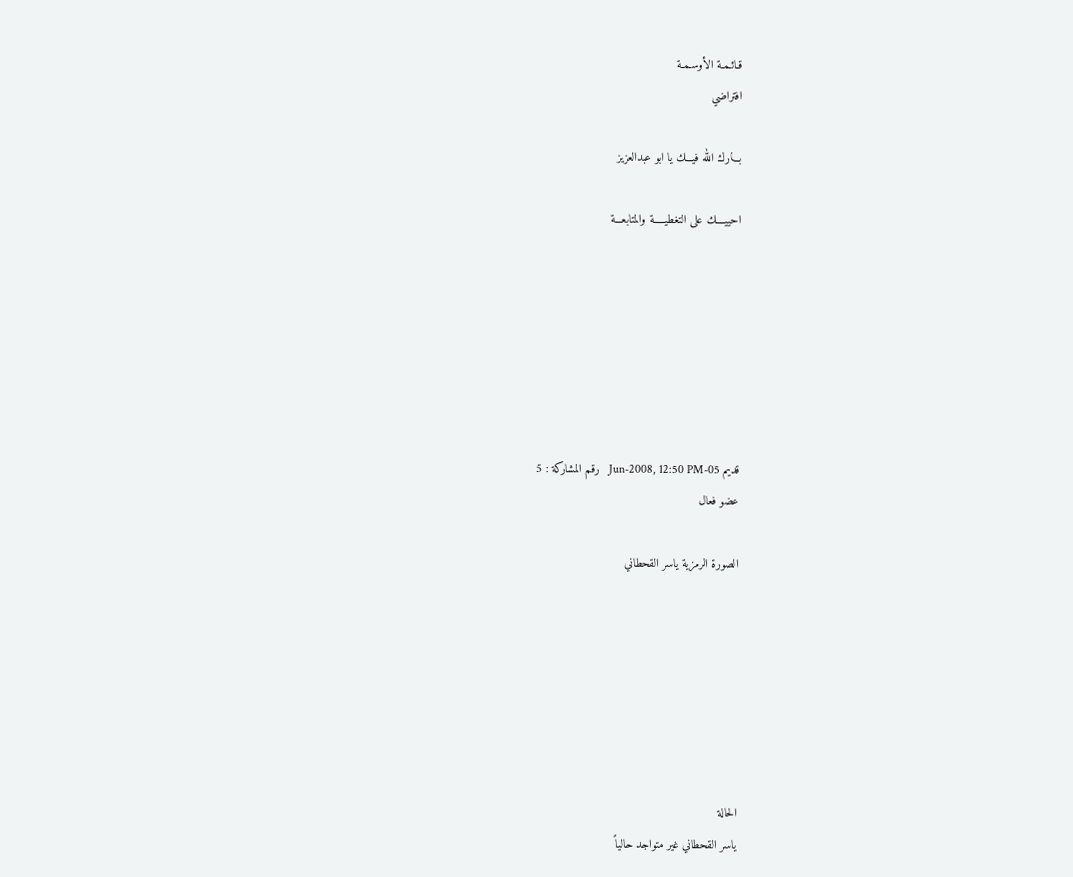قـائـمـة الأوسـمـة
افتراضي

بـــارك الله فيـــك يا ابو عبدالعزيز

احييــــك على التغطيـــــة والمتابعـــة







قديم 05-Jun-2008, 12:50 PM   رقم المشاركة : 5
عضو فعال

الصورة الرمزية ياسر القحطاني







الحالة
ياسر القحطاني غير متواجد حالياً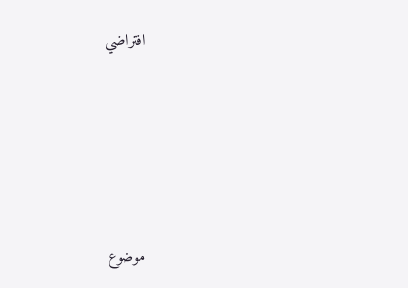افتراضي








موضوع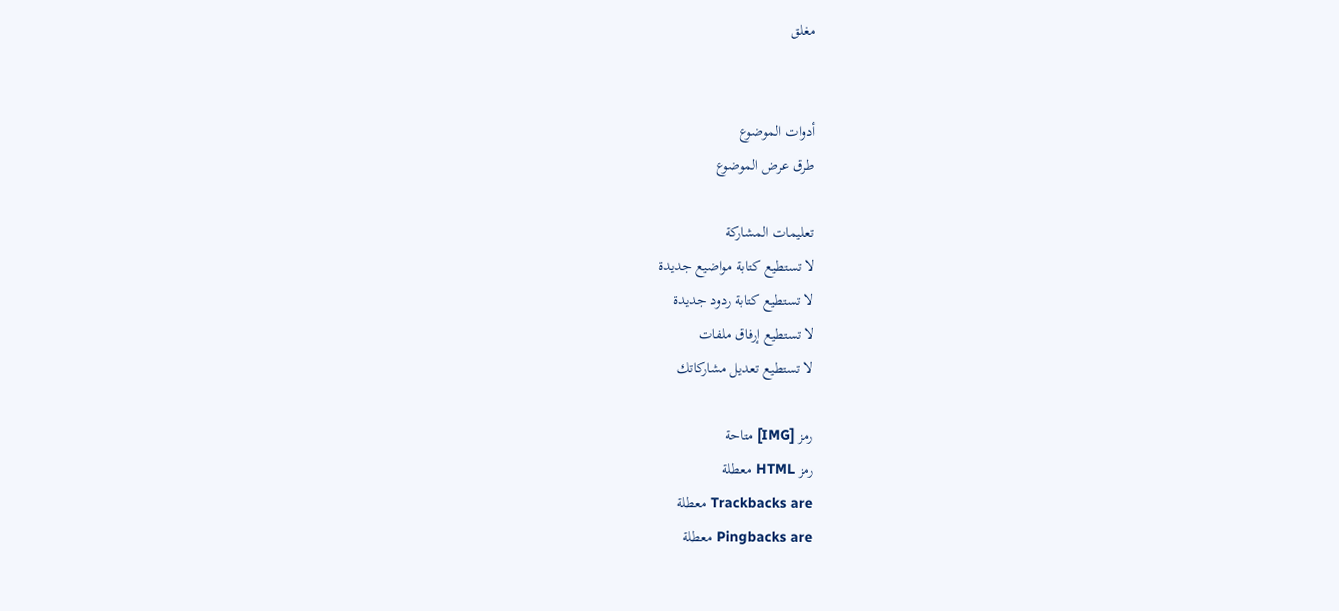مغلق


أدوات الموضوع
طرق عرض الموضوع

تعليمات المشاركة
لا تستطيع كتابة مواضيع جديدة
لا تستطيع كتابة ردود جديدة
لا تستطيع إرفاق ملفات
لا تستطيع تعديل مشاركاتك

رمز [IMG] متاحة
رمز HTML معطلة
Trackbacks are معطلة
Pingbacks are معطلة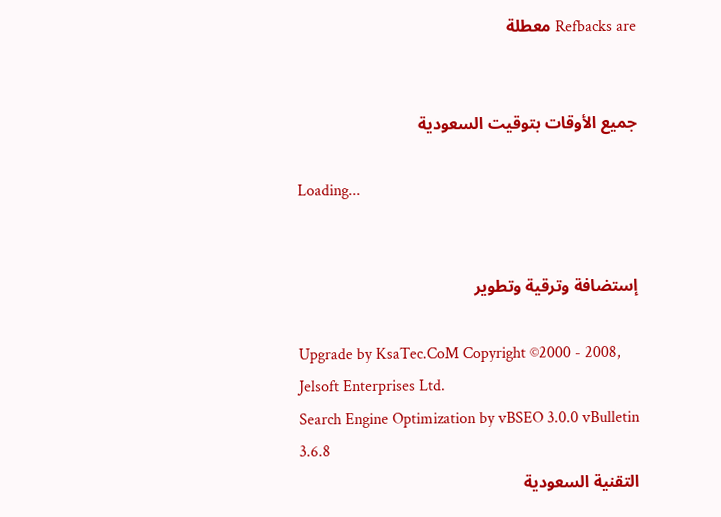Refbacks are معطلة


جميع الأوقات بتوقيت السعودية

Loading...


إستضافة وترقية وتطوير

Upgrade by KsaTec.CoM Copyright ©2000 - 2008, Jelsoft Enterprises Ltd.
Search Engine Optimization by vBSEO 3.0.0 vBulletin 3.6.8
التقنية السعودية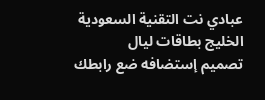عبادي نت التقنية السعودية الخليج بطاقات ليال
تصميم إستضافه ضع رابطك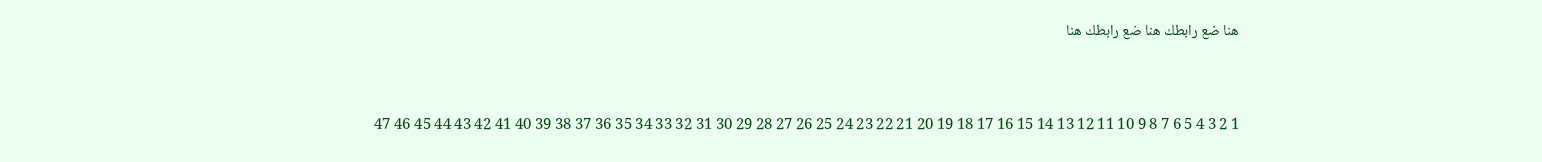هنا ضع رابطك هنا ضع رابطك هنا



1 2 3 4 5 6 7 8 9 10 11 12 13 14 15 16 17 18 19 20 21 22 23 24 25 26 27 28 29 30 31 32 33 34 35 36 37 38 39 40 41 42 43 44 45 46 47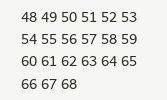48 49 50 51 52 53 54 55 56 57 58 59 60 61 62 63 64 65 66 67 68